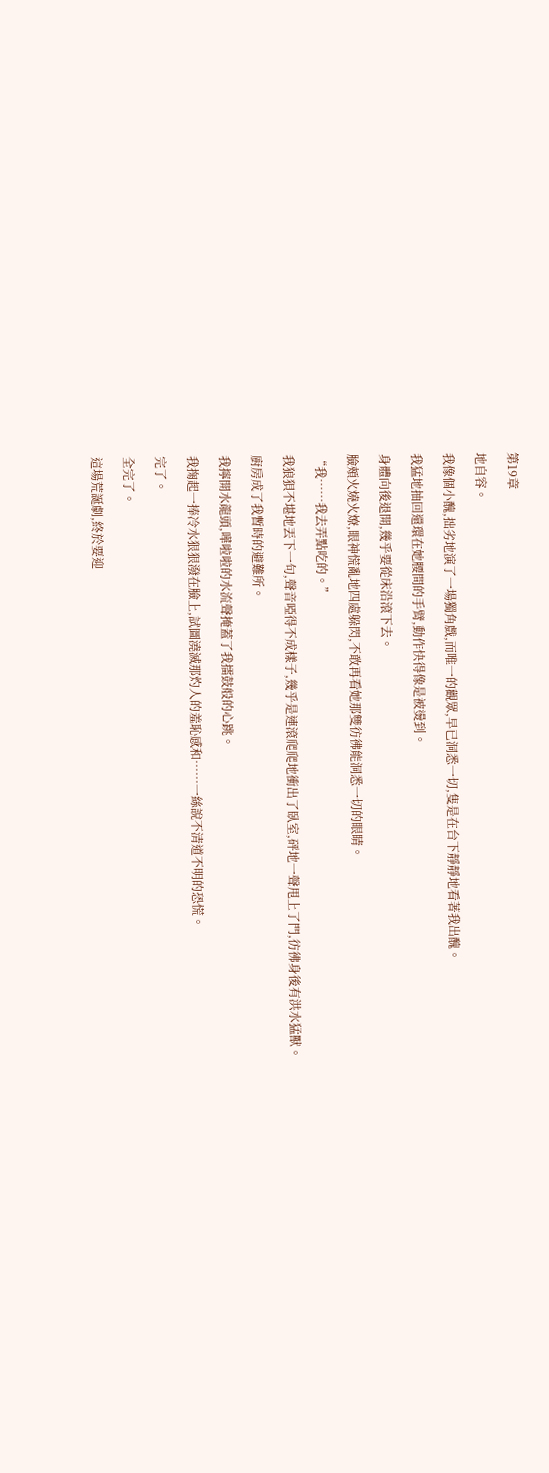第19章

地自容。

我像個小醜,拙劣地演了一場獨角戲,而唯一的觀眾,早已洞悉一切,隻是在台下靜靜地看著我出醜。

我猛地抽回還環在她腰間的手臂,動作快得像是被燙到。

身體向後退開,幾乎要從床沿滾下去。

臉頰火燒火燎,眼神慌亂地四處躲閃,不敢再看她那雙彷彿能洞悉一切的眼睛。

“我……我去弄點吃的。”

我狼狽不堪地丟下一句,聲音啞得不成樣子,幾乎是連滾爬爬地衝出了臥室,砰地一聲甩上了門,彷彿身後有洪水猛獸。

廚房成了我暫時的避難所。

我擰開水龍頭,嘩啦啦的水流聲掩蓋了我擂鼓般的心跳。

我掬起一捧冷水狠狠潑在臉上,試圖澆滅那灼人的羞恥感和……一絲說不清道不明的恐慌。

完了。

全完了。

這場荒誕劇,終於要迎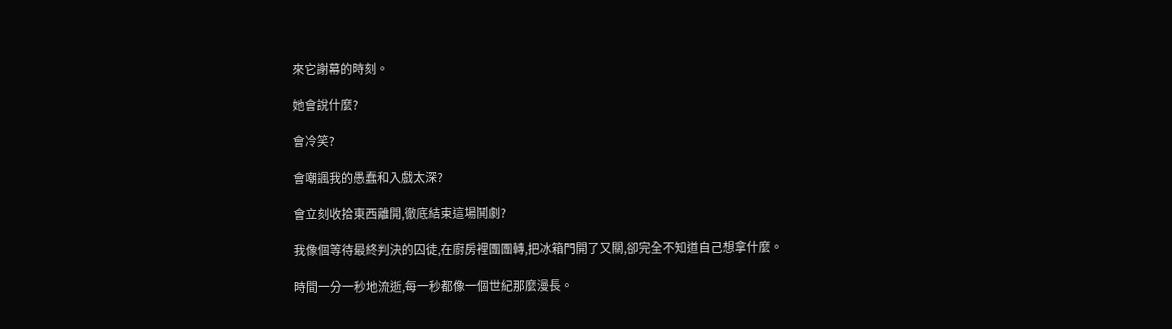來它謝幕的時刻。

她會說什麼?

會冷笑?

會嘲諷我的愚蠢和入戲太深?

會立刻收拾東西離開,徹底結束這場鬨劇?

我像個等待最終判決的囚徒,在廚房裡團團轉,把冰箱門開了又關,卻完全不知道自己想拿什麼。

時間一分一秒地流逝,每一秒都像一個世紀那麼漫長。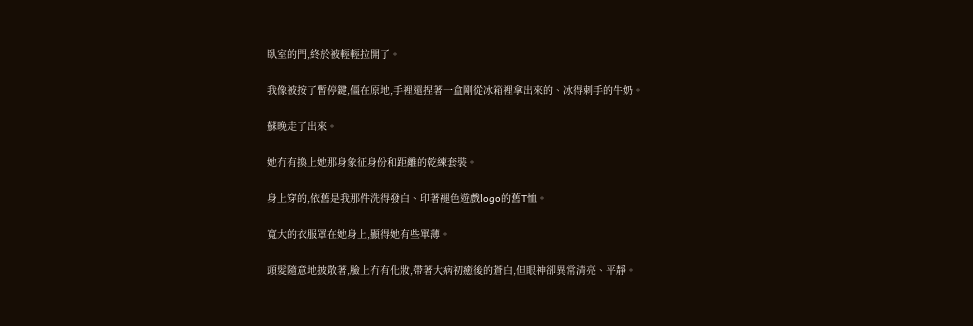臥室的門,終於被輕輕拉開了。

我像被按了暫停鍵,僵在原地,手裡還捏著一盒剛從冰箱裡拿出來的、冰得刺手的牛奶。

蘇晚走了出來。

她冇有換上她那身象征身份和距離的乾練套裝。

身上穿的,依舊是我那件洗得發白、印著褪色遊戲logo的舊T恤。

寬大的衣服罩在她身上,顯得她有些單薄。

頭髮隨意地披散著,臉上冇有化妝,帶著大病初癒後的蒼白,但眼神卻異常清亮、平靜。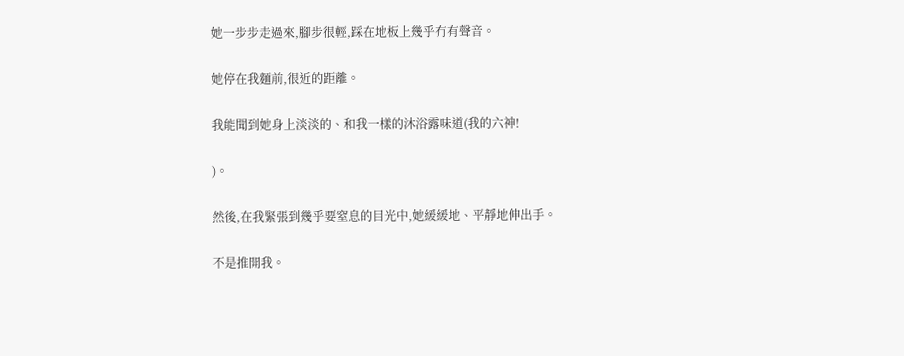她一步步走過來,腳步很輕,踩在地板上幾乎冇有聲音。

她停在我麵前,很近的距離。

我能聞到她身上淡淡的、和我一樣的沐浴露味道(我的六神!

)。

然後,在我緊張到幾乎要窒息的目光中,她緩緩地、平靜地伸出手。

不是推開我。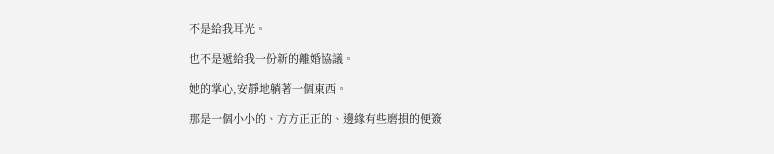不是給我耳光。

也不是遞給我一份新的離婚協議。

她的掌心,安靜地躺著一個東西。

那是一個小小的、方方正正的、邊緣有些磨損的便簽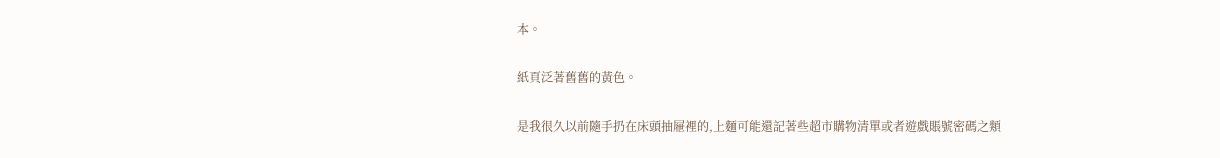本。

紙頁泛著舊舊的黃色。

是我很久以前隨手扔在床頭抽屜裡的,上麵可能還記著些超市購物清單或者遊戲賬號密碼之類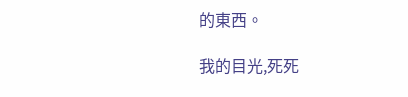的東西。

我的目光,死死